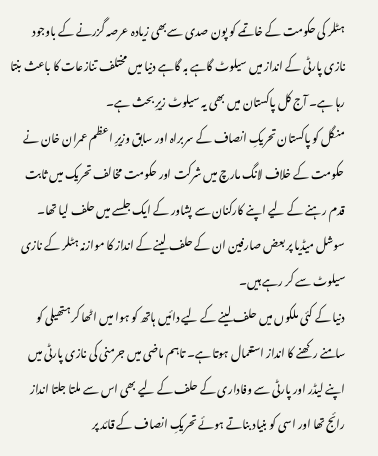ہٹلر کی حکومت کے خاتمے کو پون صدی سےبھی زیادہ عرصہ گزرنے کے باوجود نازی پارٹی کے انداز میں سیلوٹ گاہے بہ گاہے دنیا میں مختلف تنازعات کا باعث بنتا رہا ہے۔ آج کل پاکستان میں بھی یہ سیلوٹ زیرِ بحث ہے۔
منگل کو پاکستان تحریکِ انصاف کے سربراہ اور سابق وزیرِ اعظم عمران خان نے حکومت کے خلاف لانگ مارچ میں شرکت اور حکومت مخالف تحریک میں ثابت قدم رہنے کے لیے اپنے کارکنان سے پشاور کے ایک جلسے میں حلف لیا تھا۔ سوشل میڈیا پر بعض صارفین ان کے حلف لینے کے انداز کا موازنہ ہٹلر کے نازی سیلوٹ سے کر رہے ہیں۔
دنیا کے کئی ملکوں میں حلف لینے کے لیے دائیں ہاتھ کو ہوا میں اٹھا کر ہتھیلی کو سامنے رکھنے کا انداز استعمال ہوتا ہے۔ تاہم ماضی میں جرمنی کی نازی پارٹی میں اپنے لیڈر اور پارٹی سے وفاداری کے حلف کے لیے بھی اس سے ملتا جلتا انداز رائج تھا اور اسی کو بنیاد بناتے ہوئے تحریکِ انصاف کے قائد پر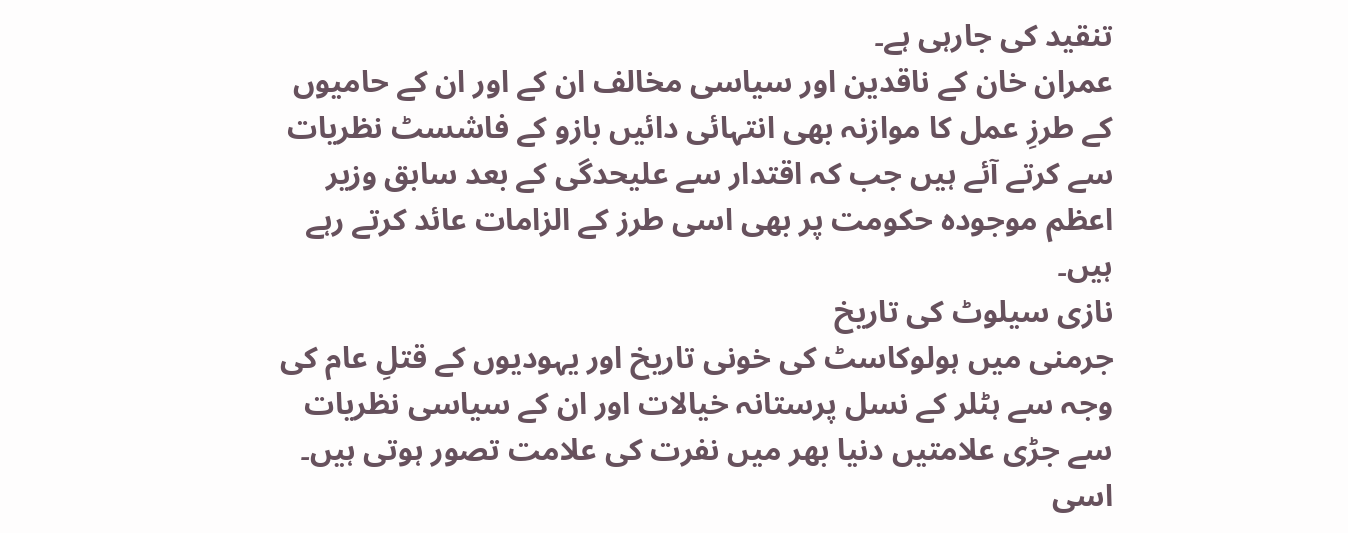تنقید کی جارہی ہے۔
عمران خان کے ناقدین اور سیاسی مخالف ان کے اور ان کے حامیوں کے طرزِ عمل کا موازنہ بھی انتہائی دائیں بازو کے فاشسٹ نظریات سے کرتے آئے ہیں جب کہ اقتدار سے علیحدگی کے بعد سابق وزیر اعظم موجودہ حکومت پر بھی اسی طرز کے الزامات عائد کرتے رہے ہیں۔
نازی سیلوٹ کی تاریخ
جرمنی میں ہولوکاسٹ کی خونی تاریخ اور یہودیوں کے قتلِ عام کی وجہ سے ہٹلر کے نسل پرستانہ خیالات اور ان کے سیاسی نظریات سے جڑی علامتیں دنیا بھر میں نفرت کی علامت تصور ہوتی ہیں۔ اسی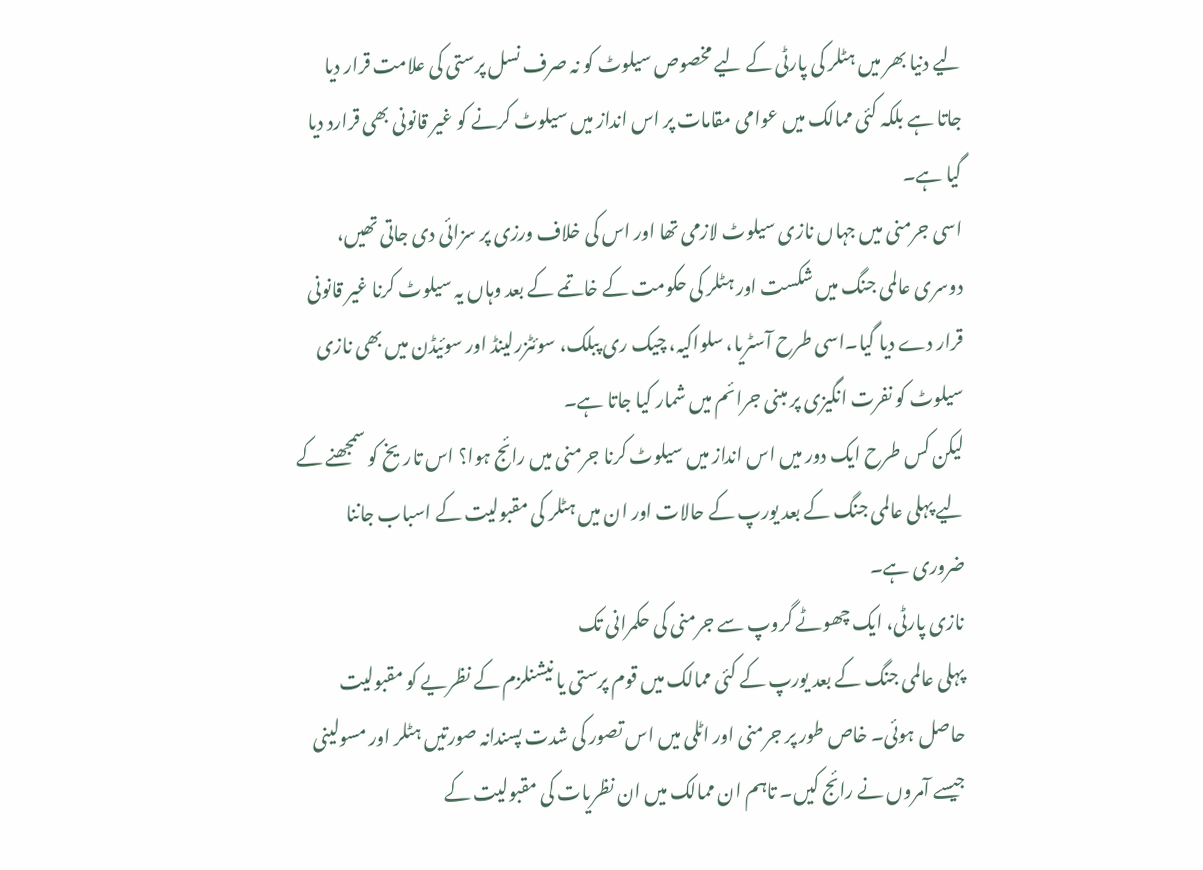لیے دنیا بھر میں ہٹلر کی پارٹی کے لیے مخصوص سیلوٹ کو نہ صرف نسل پرستی کی علامت قرار دیا جاتا ہے بلکہ کئی ممالک میں عوامی مقامات پر اس انداز میں سیلوٹ کرنے کو غیر قانونی بھی قرارد دیا گیا ہے۔
اسی جرمنی میں جہاں نازی سیلوٹ لازمی تھا اور اس کی خلاف ورزی پر سزائی دی جاتی تھیں، دوسری عالمی جنگ میں شکست اور ہٹلر کی حکومت کے خاتمے کے بعد وہاں یہ سیلوٹ کرنا غیر قانونی قرار دے دیا گیا۔اسی طرح آسٹریا، سلواکیہ، چیک ری پبلک، سوئٹزرلینڈ اور سوئیڈن میں بھی نازی سیلوٹ کو نفرت انگیزی پر مبنی جرائم میں شمار کیا جاتا ہے۔
لیکن کس طرح ایک دور میں اس انداز میں سیلوٹ کرنا جرمنی میں رائج ہوا؟ اس تاریخ کو سمجھنے کے لیے پہلی عالمی جنگ کے بعد یورپ کے حالات اور ان میں ہٹلر کی مقبولیت کے اسباب جاننا ضروری ہے۔
نازی پارٹی، ایک چھوٹے گروپ سے جرمنی کی حکمرانی تک
پہلی عالمی جنگ کے بعد یورپ کے کئی ممالک میں قوم پرستی یا نیشنلزم کے نظریے کو مقبولیت حاصل ہوئی۔ خاص طور پر جرمنی اور اٹلی میں اس تصور کی شدت پسندانہ صورتیں ہٹلر اور مسولینی جیسے آمروں نے رائج کیں۔ تاہم ان ممالک میں ان نظریات کی مقبولیت کے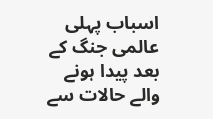اسباب پہلی عالمی جنگ کے بعد پیدا ہونے والے حالات سے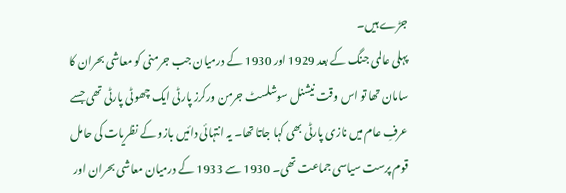جڑے ہیں۔
پہلی عالمی جنگ کے بعد 1929 اور 1930 کے درمیان جب جرمنی کو معاشی بحران کا سامان تھا تو اس وقت نیشنل سوشلسٹ جرمن ورکرز پارٹی ایک چھوٹی پارٹی تھی جسے عرفِ عام میں نازی پارٹی بھی کہا جاتا تھا۔ یہ انتہائی دائیں بازو کے نظریات کی حامل قوم پرست سیاسی جماعت تھی۔ 1930 سے 1933 کے درمیان معاشی بحران اور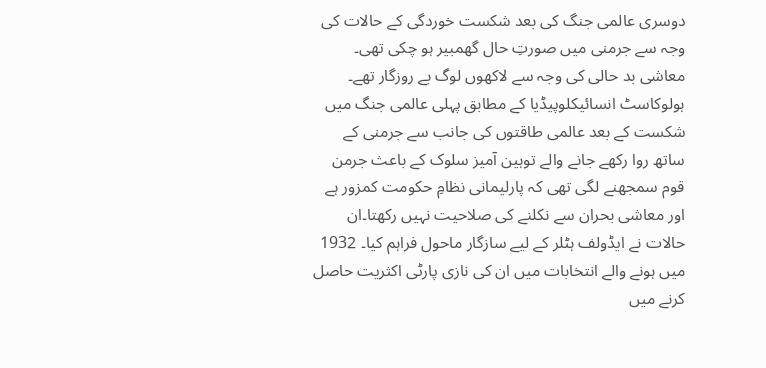دوسری عالمی جنگ کی بعد شکست خوردگی کے حالات کی وجہ سے جرمنی میں صورتِ حال گھمبیر ہو چکی تھی۔ معاشی بد حالی کی وجہ سے لاکھوں لوگ بے روزگار تھے۔
ہولوکاسٹ انسائیکلوپیڈیا کے مطابق پہلی عالمی جنگ میں شکست کے بعد عالمی طاقتوں کی جانب سے جرمنی کے ساتھ روا رکھے جانے والے توہین آمیز سلوک کے باعث جرمن قوم سمجھنے لگی تھی کہ پارلیمانی نظامِ حکومت کمزور ہے اور معاشی بحران سے نکلنے کی صلاحیت نہیں رکھتا۔ان حالات نے ایڈولف ہٹلر کے لیے سازگار ماحول فراہم کیا۔ 1932 میں ہونے والے انتخابات میں ان کی نازی پارٹی اکثریت حاصل کرنے میں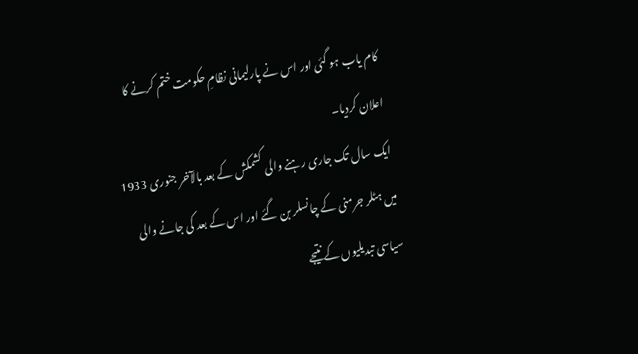کام یاب ہو گئی اور اس نے پارلیمانی نظامِ حکومت ختم کرنے کا اعلان کردیا۔
ایک سال تک جاری رہنے والی کشمکش کے بعد بالآخر جنوری 1933 میں ہٹلر جرمنی کے چانسلر بن گئے اور اس کے بعد کی جانے والی سیاسی تبدیلیوں کے نتیجے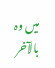میں وہ بالآخر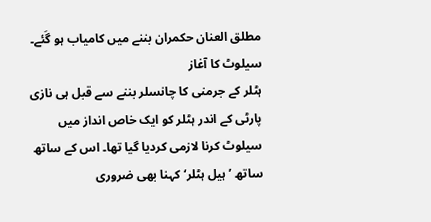مطلق العنان حکمران بننے میں کامیاب ہو گَئے۔
سیلوٹ کا آغاز
ہٹلر کے جرمنی کا چانسلر بننے سے قبل ہی نازی پارٹی کے اندر ہٹلر کو ایک خاص انداز میں سیلوٹ کرنا لازمی کردیا گیا تھا۔ اس کے ساتھ ساتھ ’ہیل ہٹلر‘ کہنا بھی ضروری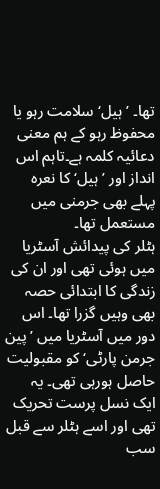تھا۔ ’ہیل‘ سلامت رہو یا محفوظ رہو کے ہم معنی دعائیہ کلمہ ہے۔تاہم اس انداز اور ’ہیل‘ کا نعرہ پہلے بھی جرمنی میں مستعمل تھا۔
ہٹلر کی پیدائش آسٹریا میں ہوئی تھی اور ان کی زندگی کا ابتدائی حصہ بھی وہیں گزرا تھا۔ اس دور میں آسٹریا میں ’پین جرمن پارٹی‘ کو مقبولیت حاصل ہورہی تھی۔ یہ ایک نسل پرست تحریک تھی اور اسے ہٹلر سے قبل سب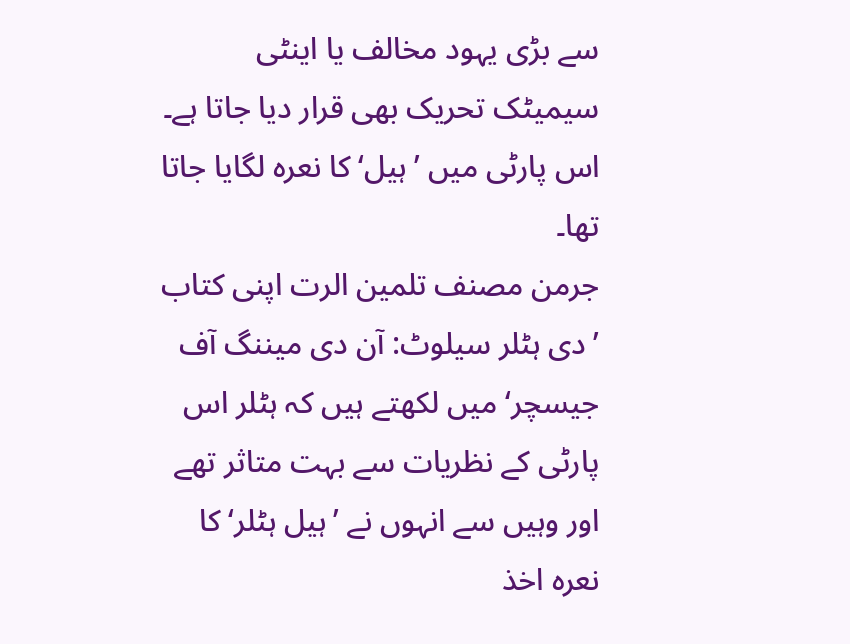سے بڑی یہود مخالف یا اینٹی سیمیٹک تحریک بھی قرار دیا جاتا ہے۔ اس پارٹی میں ’ہیل‘ کا نعرہ لگایا جاتا تھا۔
جرمن مصنف تلمین الرت اپنی کتاب ’دی ہٹلر سیلوٹ: آن دی میننگ آف جیسچر‘ میں لکھتے ہیں کہ ہٹلر اس پارٹی کے نظریات سے بہت متاثر تھے اور وہیں سے انہوں نے ’ہیل ہٹلر‘ کا نعرہ اخذ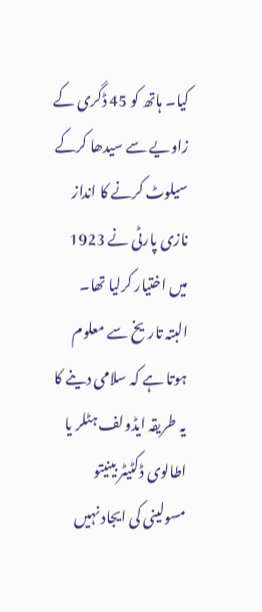کیا۔ ہاتھ کو 45 ڈگری کے زاویے سے سیدھا کرکے سیلوٹ کرنے کا انداز نازی پارٹی نے 1923 میں اختیار کرلیا تھا۔
البتہ تاریخ سے معلوم ہوتا ہے کہ سلامی دینے کا یہ طریقہ ایڈولف ہٹلر یا اطالوی ڈکٹیٹر بینیتو مسولینی کی ایجاد نہیں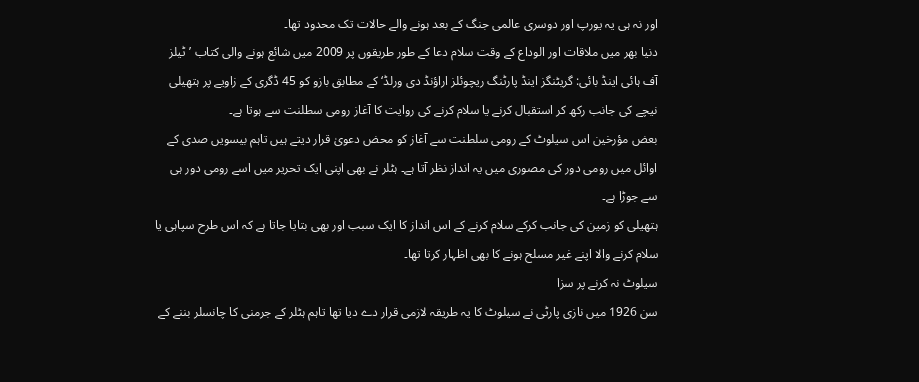اور نہ ہی یہ یورپ اور دوسری عالمی جنگ کے بعد ہونے والے حالات تک محدود تھا۔
دنیا بھر میں ملاقات اور الوداع کے وقت سلام دعا کے طور طریقوں پر 2009 میں شائع ہونے والی کتاب ’ٹیلز آف ہائی اینڈ بائی: گریٹنگز اینڈ پارٹنگ ریچوئلز اراؤنڈ دی ورلڈ‘ کے مطابق بازو کو 45 ڈگری کے زاویے پر ہتھیلی نیچے کی جانب رکھ کر استقبال کرنے یا سلام کرنے کی روایت کا آغاز رومی سطلنت سے ہوتا ہے۔
بعض مؤرخین اس سیلوٹ کے رومی سلطنت سے آغاز کو محض دعویٰ قرار دیتے ہیں تاہم بیسویں صدی کے اوائل میں رومی دور کی مصوری میں یہ انداز نظر آتا ہے۔ ہٹلر نے بھی اپنی ایک تحریر میں اسے رومی دور ہی سے جوڑا ہے۔
ہتھیلی کو زمین کی جانب کرکے سلام کرنے کے اس انداز کا ایک سبب اور بھی بتایا جاتا ہے کہ اس طرح سپاہی یا سلام کرنے والا اپنے غیر مسلح ہونے کا بھی اظہار کرتا تھا۔
سیلوٹ نہ کرنے پر سزا
سن 1926 میں نازی پارٹی نے سیلوٹ کا یہ طریقہ لازمی قرار دے دیا تھا تاہم ہٹلر کے جرمنی کا چانسلر بننے کے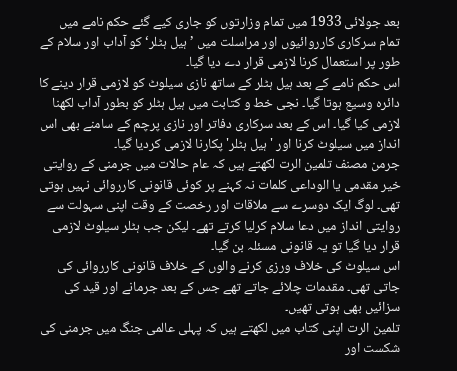بعد جولائی 1933 میں تمام وزارتوں کو جاری کیے گئے حکم نامے میں تمام سرکاری کارروائیوں اور مراسلت میں ’ہیل ہٹلر‘ کو آداب اور سلام کے طور پر استعمال کرنا لازمی قرار دے دیا گیا۔
اس حکم نامے کے بعد ہیل ہٹلر کے ساتھ نازی سیلوٹ کو لازمی قرار دینے کا دائرہ وسیع ہوتا گیا۔ نجی خط و کتابت میں ہیل ہٹلر کو بطور آداب لکھنا لازمی کیا گیا۔ اس کے بعد سرکاری دفاتر اور نازی پرچم کے سامنے بھی اس انداز میں سیلوٹ کرنا اور 'ہیل ہٹلر' پکارنا لازمی کردیا گیا۔
جرمن مصنف تلمین الرت لکھتے ہیں کہ عام حالات میں جرمنی کے روایتی خیر مقدمی یا الوداعی کلمات نہ کہنے پر کوئی قانونی کارروائی نہیں ہوتی تھی۔ لوگ ایک دوسرے سے ملاقات اور رخصت کے وقت اپنی سہولت سے روایتی انداز میں دعا سلام کرلیا کرتے تھے۔ لیکن جب ہٹلر سیلوٹ لازمی قرار دیا گیا تو یہ قانونی مسئلہ بن گیا۔
اس سیلوٹ کی خلاف ورزی کرنے والوں کے خلاف قانونی کارروائی کی جاتی تھی۔ مقدمات چلائے جاتے تھے جس کے بعد جرمانے اور قید کی سزائیں بھی ہوتی تھیں۔
تلمین الرت اپنی کتاب میں لکھتے ہیں کہ پہلی عالمی جنگ میں جرمنی کی شکست اور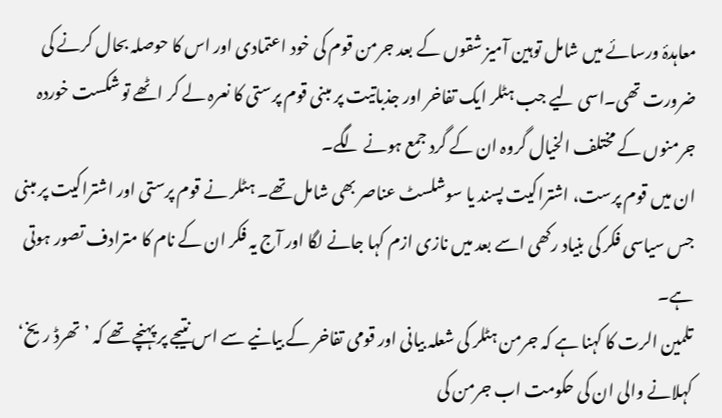معاہدۂ ورسائے میں شامل توہین آمیز شقوں کے بعد جرمن قوم کی خود اعتمادی اور اس کا حوصلہ بحال کرنے کی ضرورت تھی۔اسی لیے جب ہٹلر ایک تفاخر اور جذباتیت پر مبنی قوم پرستی کا نعرہ لے کر اٹھے تو شکست خوردہ جرمنوں کے مختلف الخیال گروہ ان کے گرد جمع ہونے لگے۔
ان میں قوم پرست، اشتراکیت پسند یا سوشلسٹ عناصر بھی شامل تھے۔ ہٹلر نے قوم پرستی اور اشتراکیت پر مبنی جس سیاسی فکر کی بنیاد رکھی اسے بعد میں نازی ازم کہا جانے لگا اور آج یہ فکر ان کے نام کا مترادف تصور ہوتی ہے۔
تلمین الرت کا کہنا ہے کہ جرمن ہٹلر کی شعلہ بیانی اور قومی تفاخر کے بیانیے سے اس نتیجے پر پہنچے تھے کہ ’تھرڈ ریخ‘ کہلانے والی ان کی حکومت اب جرمن کی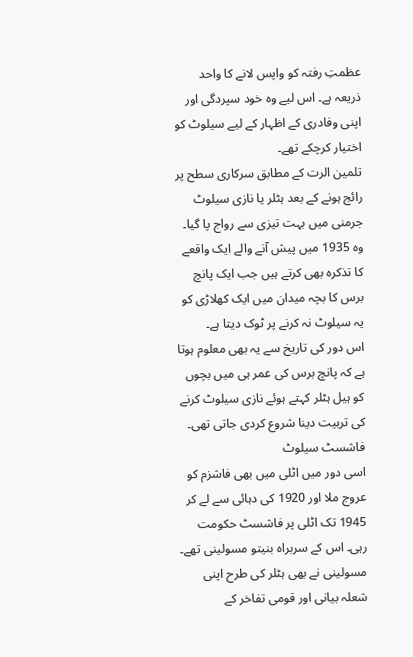عظمتِ رفتہ کو واپس لانے کا واحد ذریعہ ہے۔ اس لیے وہ خود سپردگی اور اپنی وفادری کے اظہار کے لیے سیلوٹ کو اختیار کرچکے تھے۔
تلمین الرت کے مطابق سرکاری سطح پر رائج ہونے کے بعد ہٹلر یا نازی سیلوٹ جرمنی میں بہت تیزی سے رواج پا گیا۔ وہ 1935 میں پیش آنے والے ایک واقعے کا تذکرہ بھی کرتے ہیں جب ایک پانچ برس کا بچہ میدان میں ایک کھلاڑی کو یہ سیلوٹ نہ کرنے پر ٹوک دیتا ہے۔
اس دور کی تاریخ سے یہ بھی معلوم ہوتا ہے کہ پانچ برس کی عمر ہی میں بچوں کو ہیل ہٹلر کہتے ہوئے نازی سیلوٹ کرنے کی تربیت دینا شروع کردی جاتی تھی۔
فاشسٹ سیلوٹ
اسی دور میں اٹلی میں بھی فاشزم کو عروج ملا اور 1920 کی دہائی سے لے کر 1945 تک اٹلی پر فاشسٹ حکومت رہی۔ اس کے سربراہ بنیتو مسولینی تھے۔
مسولینی نے بھی ہٹلر کی طرح اپنی شعلہ بیانی اور قومی تفاخر کے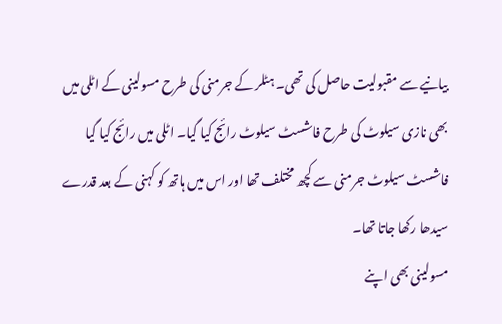بیانیے سے مقبولیت حاصل کی تھی۔ ہٹلر کے جرمنی کی طرح مسولینی کے اٹلی میں بھی نازی سیلوٹ کی طرح فاشسٹ سیلوٹ رائج کیا گیا۔ اٹلی میں رائج کیا گیا فاشسٹ سیلوٹ جرمنی سے کچھ مختلف تھا اور اس میں ہاتھ کو کہنی کے بعد قدرے سیدھا رکھا جاتا تھا۔
مسولینی بھی اپنے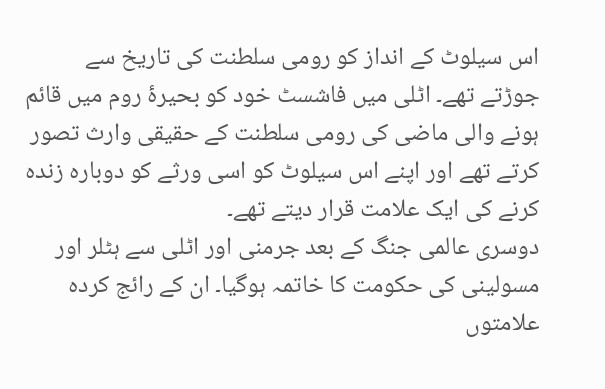اس سیلوٹ کے انداز کو رومی سلطنت کی تاریخ سے جوڑتے تھے۔ اٹلی میں فاشسٹ خود کو بحیرۂ روم میں قائم ہونے والی ماضی کی رومی سلطنت کے حقیقی وارث تصور کرتے تھے اور اپنے اس سیلوٹ کو اسی ورثے کو دوبارہ زندہ کرنے کی ایک علامت قرار دیتے تھے۔
دوسری عالمی جنگ کے بعد جرمنی اور اٹلی سے ہٹلر اور مسولینی کی حکومت کا خاتمہ ہوگیا۔ ان کے رائج کردہ علامتوں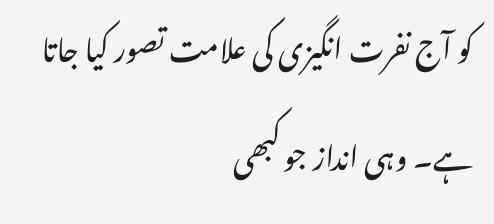کو آج نفرت انگیزی کی علامت تصور کیا جاتا ہے۔ وہی انداز جو کبھی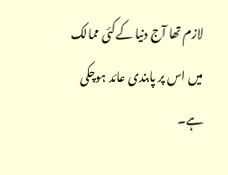لازم تھا آج دنیا کےکئی ممالک میں اس پر پابندی عائد ہوچکی ہے۔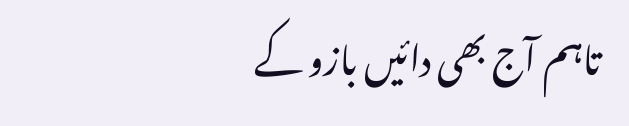تاہم آج بھی دائیں بازو کے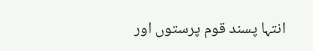انتہا پسند قوم پرستوں اور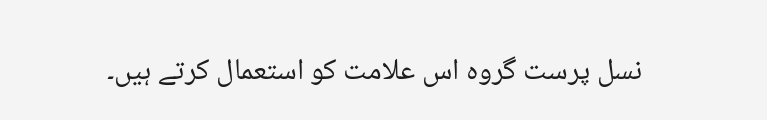نسل پرست گروہ اس علامت کو استعمال کرتے ہیں۔